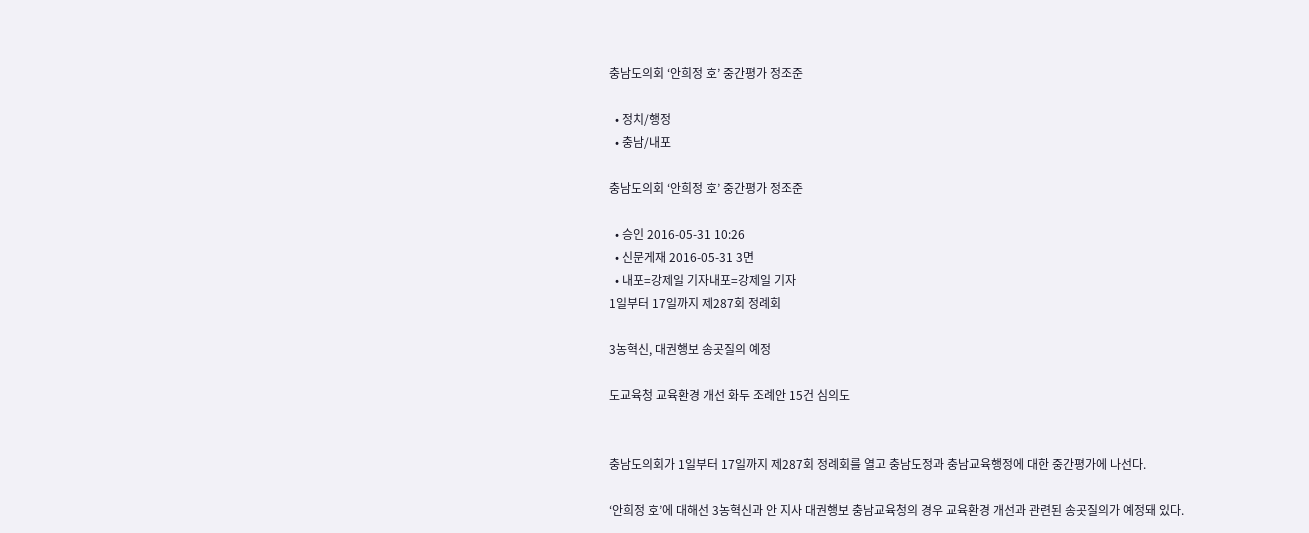충남도의회 ‘안희정 호’ 중간평가 정조준

  • 정치/행정
  • 충남/내포

충남도의회 ‘안희정 호’ 중간평가 정조준

  • 승인 2016-05-31 10:26
  • 신문게재 2016-05-31 3면
  • 내포=강제일 기자내포=강제일 기자
1일부터 17일까지 제287회 정례회

3농혁신, 대권행보 송곳질의 예정

도교육청 교육환경 개선 화두 조례안 15건 심의도


충남도의회가 1일부터 17일까지 제287회 정례회를 열고 충남도정과 충남교육행정에 대한 중간평가에 나선다.

‘안희정 호’에 대해선 3농혁신과 안 지사 대권행보 충남교육청의 경우 교육환경 개선과 관련된 송곳질의가 예정돼 있다.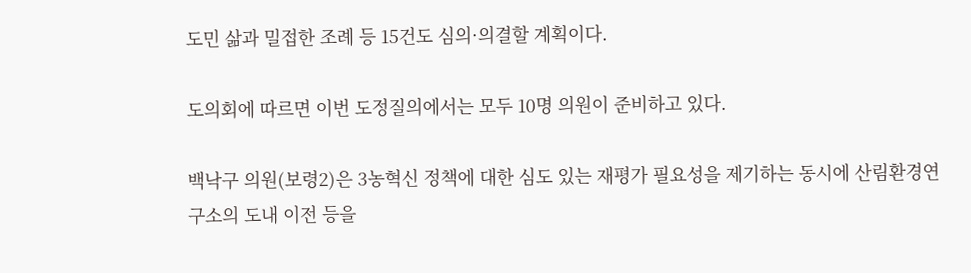도민 삶과 밀접한 조례 등 15건도 심의·의결할 계획이다.

도의회에 따르면 이번 도정질의에서는 모두 10명 의원이 준비하고 있다.

백낙구 의원(보령2)은 3농혁신 정책에 대한 심도 있는 재평가 필요성을 제기하는 동시에 산림환경연구소의 도내 이전 등을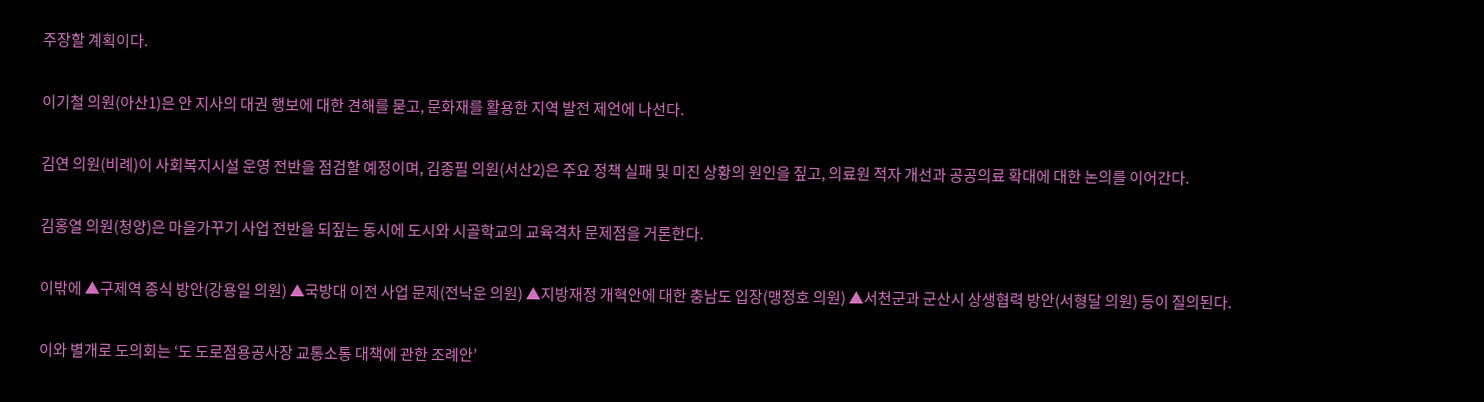주장할 계획이다.

이기철 의원(아산1)은 안 지사의 대권 행보에 대한 견해를 묻고, 문화재를 활용한 지역 발전 제언에 나선다.

김연 의원(비례)이 사회복지시설 운영 전반을 점검할 예정이며, 김종필 의원(서산2)은 주요 정책 실패 및 미진 상황의 원인을 짚고, 의료원 적자 개선과 공공의료 확대에 대한 논의를 이어간다.

김홍열 의원(청양)은 마을가꾸기 사업 전반을 되짚는 동시에 도시와 시골학교의 교육격차 문제점을 거론한다.

이밖에 ▲구제역 종식 방안(강용일 의원) ▲국방대 이전 사업 문제(전낙운 의원) ▲지방재정 개혁안에 대한 충남도 입장(맹정호 의원) ▲서천군과 군산시 상생협력 방안(서형달 의원) 등이 질의된다.

이와 별개로 도의회는 ‘도 도로점용공사장 교통소통 대책에 관한 조례안’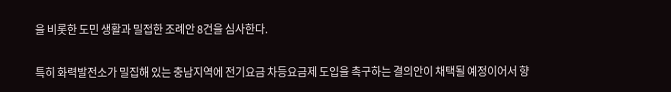을 비롯한 도민 생활과 밀접한 조례안 8건을 심사한다.

특히 화력발전소가 밀집해 있는 충남지역에 전기요금 차등요금제 도입을 촉구하는 결의안이 채택될 예정이어서 향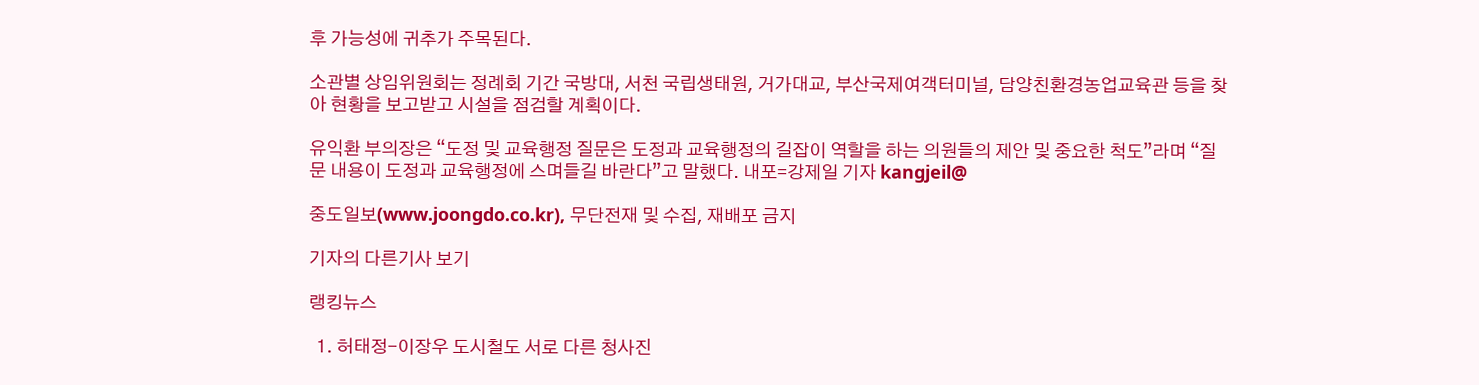후 가능성에 귀추가 주목된다.

소관별 상임위원회는 정례회 기간 국방대, 서천 국립생태원, 거가대교, 부산국제여객터미널, 담양친환경농업교육관 등을 찾아 현황을 보고받고 시설을 점검할 계획이다.

유익환 부의장은 “도정 및 교육행정 질문은 도정과 교육행정의 길잡이 역할을 하는 의원들의 제안 및 중요한 척도”라며 “질문 내용이 도정과 교육행정에 스며들길 바란다”고 말했다. 내포=강제일 기자 kangjeil@

중도일보(www.joongdo.co.kr), 무단전재 및 수집, 재배포 금지

기자의 다른기사 보기

랭킹뉴스

  1. 허태정-이장우 도시철도 서로 다른 청사진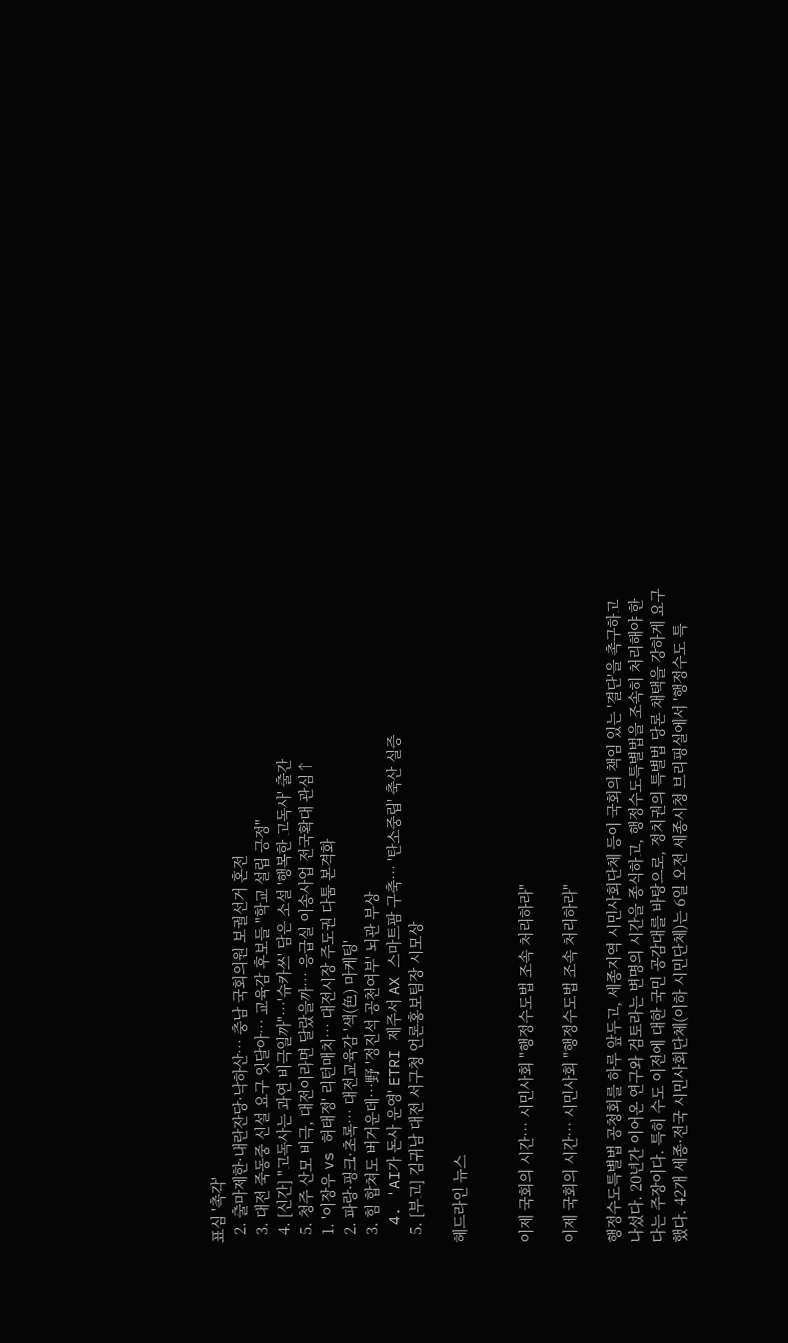표심 '촉각'
  2. 출마제한·내란잔당·낙하산… 충남 국회의원 보궐선거 혼전
  3. 대전 죽동중 신설 요구 잇달아… 교육감 후보들 "학교 설립 긍정"
  4. [신간] "고독사는 과연 비극일까"…'슈카쓰' 담은 소설 '행복한 고독사' 출간
  5. 청주 산모 비극, 대전이라면 달랐을까… 응급실 이송사업 전국확대 관심↑
  1. '이장우 vs 허태정' 리턴매치… 대전시장 주도권 다툼 본격화
  2. 파랑·핑크·초록… 대전교육감 '색(色) 마케팅'
  3. 힘 합쳐도 버거운데…野 '정진석 공천여부' 뇌관 부상
  4. 'AI가 돈사 운영' ETRI 제주서 AX 스마트팜 구축… '탄소중립' 축산 실증
  5. [부고] 김귀남 대전 서구청 언론홍보팀장 시모상

헤드라인 뉴스


이제 국회의 시간… 시민사회 "행정수도법 조속 처리하라"

이제 국회의 시간… 시민사회 "행정수도법 조속 처리하라"

행정수도특별법 공청회를 하루 앞두고, 세종지역 시민사회단체 등이 국회의 책임 있는 '결단'을 촉구하고 나섰다. 20년간 이어온 연구와 검토라는 변명의 시간을 종식하고, 행정수도특별법을 조속히 처리해야 한다는 주장이다. 특히 수도 이전에 대한 국민 공감대를 바탕으로, 정치권의 특별법 당론 채택을 강하게 요구했다. 42개 세종·전국 시민사회단체(이하 시민단체)는 6일 오전 세종시청 브리핑실에서 '행정수도 특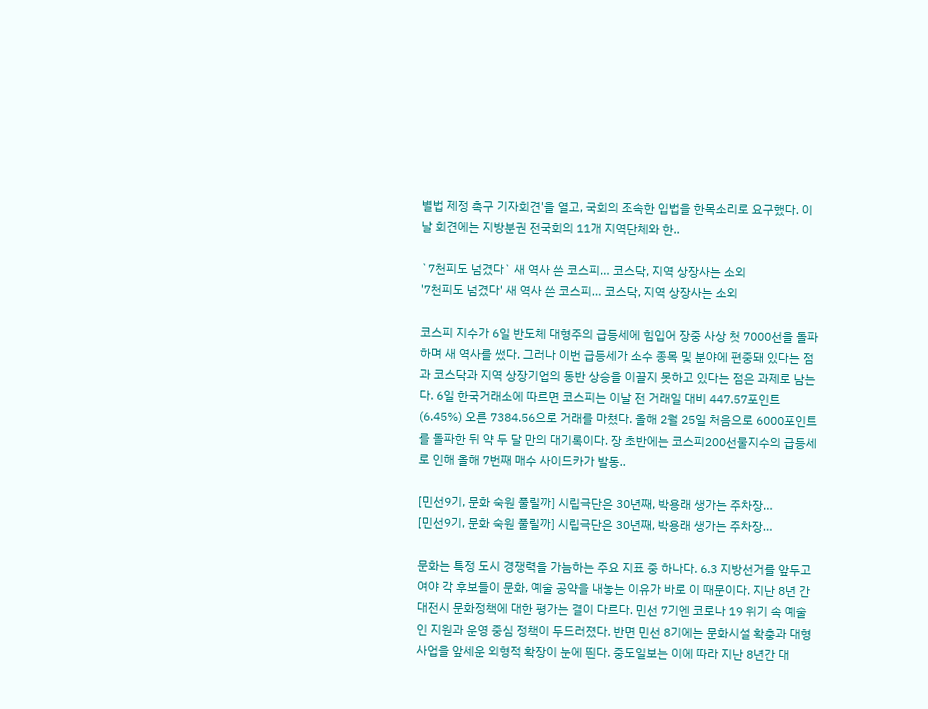별법 제정 촉구 기자회견'을 열고, 국회의 조속한 입법을 한목소리로 요구했다. 이날 회견에는 지방분권 전국회의 11개 지역단체와 한..

`7천피도 넘겼다` 새 역사 쓴 코스피… 코스닥, 지역 상장사는 소외
'7천피도 넘겼다' 새 역사 쓴 코스피… 코스닥, 지역 상장사는 소외

코스피 지수가 6일 반도체 대형주의 급등세에 힘입어 장중 사상 첫 7000선을 돌파하며 새 역사를 썼다. 그러나 이번 급등세가 소수 종목 및 분야에 편중돼 있다는 점과 코스닥과 지역 상장기업의 동반 상승을 이끌지 못하고 있다는 점은 과제로 남는다. 6일 한국거래소에 따르면 코스피는 이날 전 거래일 대비 447.57포인트(6.45%) 오른 7384.56으로 거래를 마쳤다. 올해 2월 25일 처음으로 6000포인트를 돌파한 뒤 약 두 달 만의 대기록이다. 장 초반에는 코스피200선물지수의 급등세로 인해 올해 7번째 매수 사이드카가 발동..

[민선9기, 문화 숙원 풀릴까] 시립극단은 30년째, 박용래 생가는 주차장…
[민선9기, 문화 숙원 풀릴까] 시립극단은 30년째, 박용래 생가는 주차장…

문화는 특정 도시 경쟁력을 가늠하는 주요 지표 중 하나다. 6.3 지방선거를 앞두고 여야 각 후보들이 문화, 예술 공약을 내놓는 이유가 바로 이 때문이다. 지난 8년 간 대전시 문화정책에 대한 평가는 결이 다르다. 민선 7기엔 코로나 19 위기 속 예술인 지원과 운영 중심 정책이 두드러졌다. 반면 민선 8기에는 문화시설 확충과 대형 사업을 앞세운 외형적 확장이 눈에 띈다. 중도일보는 이에 따라 지난 8년간 대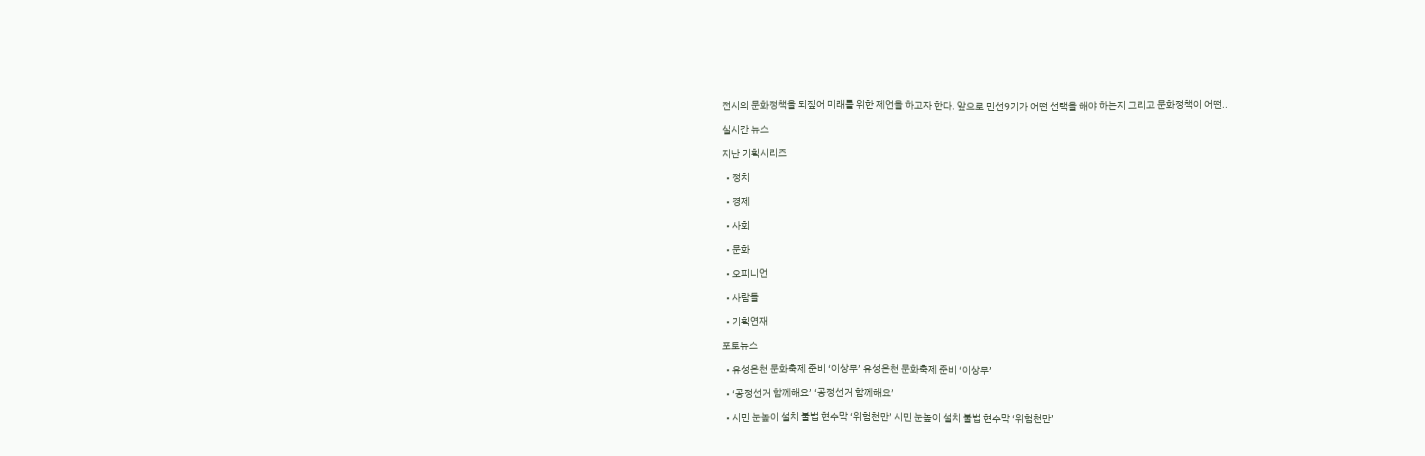전시의 문화정책을 되짚어 미래를 위한 제언을 하고자 한다. 앞으로 민선9기가 어떤 선택을 해야 하는지 그리고 문화정책이 어떤..

실시간 뉴스

지난 기획시리즈

  • 정치

  • 경제

  • 사회

  • 문화

  • 오피니언

  • 사람들

  • 기획연재

포토뉴스

  • 유성온천 문화축제 준비 ‘이상무’ 유성온천 문화축제 준비 ‘이상무’

  • ‘공정선거 함께해요’ ‘공정선거 함께해요’

  • 시민 눈높이 설치 불법 현수막 ‘위험천만’ 시민 눈높이 설치 불법 현수막 ‘위험천만’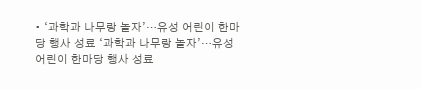• ‘과학과 나무랑 놀자’…유성 어린이 한마당 행사 성료 ‘과학과 나무랑 놀자’…유성 어린이 한마당 행사 성료